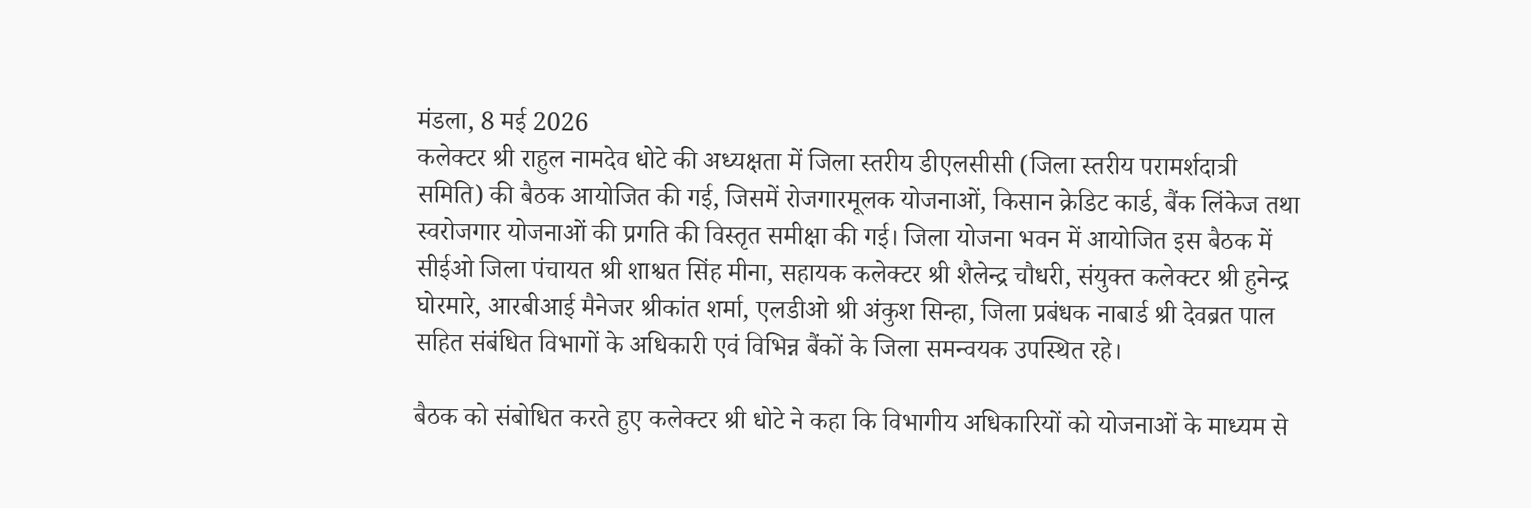मंडला, 8 मई 2026
कलेक्टर श्री राहुल नामदेव धोटे की अध्यक्षता में जिला स्तरीय डीएलसीसी (जिला स्तरीय परामर्शदात्री समिति) की बैठक आयोजित की गई, जिसमें रोजगारमूलक योजनाओं, किसान क्रेडिट कार्ड, बैंक लिंकेज तथा स्वरोजगार योजनाओं की प्रगति की विस्तृत समीक्षा की गई। जिला योजना भवन में आयोजित इस बैठक में सीईओ जिला पंचायत श्री शाश्वत सिंह मीना, सहायक कलेक्टर श्री शैलेन्द्र चौधरी, संयुक्त कलेक्टर श्री हुनेन्द्र घोरमारे, आरबीआई मैनेजर श्रीकांत शर्मा, एलडीओ श्री अंकुश सिन्हा, जिला प्रबंधक नाबार्ड श्री देवब्रत पाल सहित संबंधित विभागों के अधिकारी एवं विभिन्न बैंकों के जिला समन्वयक उपस्थित रहे।

बैठक को संबोधित करते हुए कलेक्टर श्री धोटे ने कहा कि विभागीय अधिकारियों को योजनाओं के माध्यम से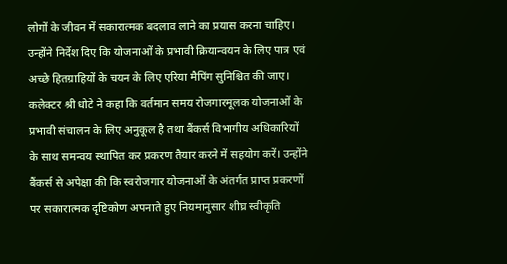लोगों के जीवन में सकारात्मक बदलाव लाने का प्रयास करना चाहिए। उन्होंने निर्देश दिए कि योजनाओं के प्रभावी क्रियान्वयन के लिए पात्र एवं अच्छे हितग्राहियों के चयन के लिए एरिया मैपिंग सुनिश्चित की जाए।
कलेक्टर श्री धोटे ने कहा कि वर्तमान समय रोजगारमूलक योजनाओं के प्रभावी संचालन के लिए अनुकूल है तथा बैंकर्स विभागीय अधिकारियों के साथ समन्वय स्थापित कर प्रकरण तैयार करने में सहयोग करें। उन्होंने बैंकर्स से अपेक्षा की कि स्वरोजगार योजनाओं के अंतर्गत प्राप्त प्रकरणों पर सकारात्मक दृष्टिकोण अपनाते हुए नियमानुसार शीघ्र स्वीकृति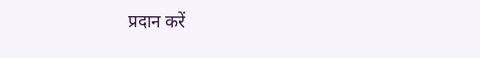प्रदान करें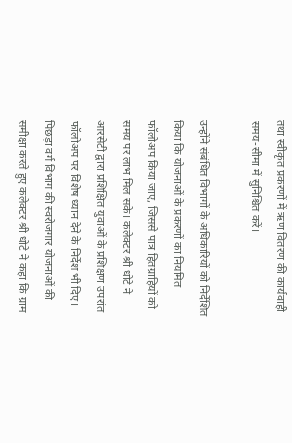तथा स्वीकृत प्रकरणों में ऋण वितरण की कार्यवाही समय-सीमा में सुनिश्चित करें।

उन्होंने संबंधित विभागों के अधिकारियों को निर्देशित किया कि योजनाओं के प्रकरणों का नियमित फॉलोअप किया जाए, जिससे पात्र हितग्राहियों को समय पर लाभ मिल सके। कलेक्टर श्री धोटे ने आरसेटी द्वारा प्रशिक्षित युवाओं के प्रशिक्षण उपरांत फॉलोअप पर विशेष ध्यान देने के निर्देश भी दिए।
पिछड़ा वर्ग विभाग की स्वरोजगार योजनाओं की समीक्षा करते हुए कलेक्टर श्री धोटे ने कहा कि ग्राम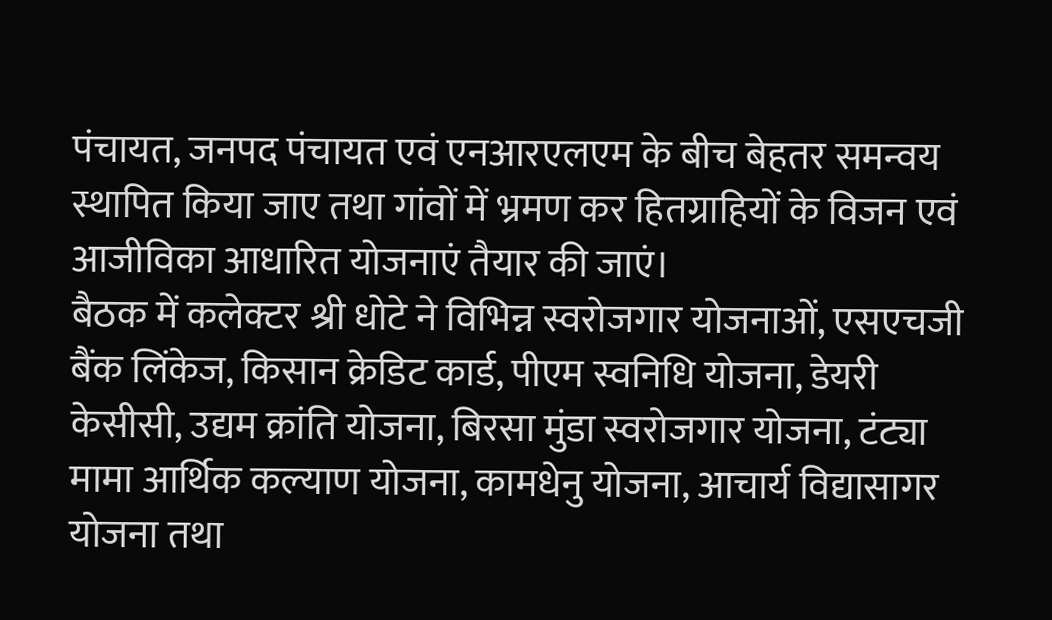पंचायत, जनपद पंचायत एवं एनआरएलएम के बीच बेहतर समन्वय स्थापित किया जाए तथा गांवों में भ्रमण कर हितग्राहियों के विजन एवं आजीविका आधारित योजनाएं तैयार की जाएं।
बैठक में कलेक्टर श्री धोटे ने विभिन्न स्वरोजगार योजनाओं, एसएचजी बैंक लिंकेज, किसान क्रेडिट कार्ड, पीएम स्वनिधि योजना, डेयरी केसीसी, उद्यम क्रांति योजना, बिरसा मुंडा स्वरोजगार योजना, टंट्या मामा आर्थिक कल्याण योजना, कामधेनु योजना, आचार्य विद्यासागर योजना तथा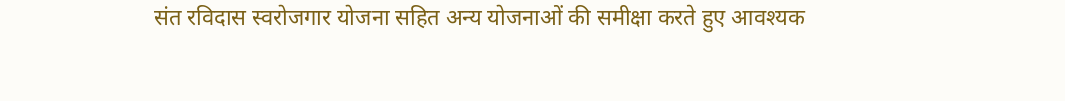संत रविदास स्वरोजगार योजना सहित अन्य योजनाओं की समीक्षा करते हुए आवश्यक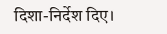दिशा-निर्देश दिए।